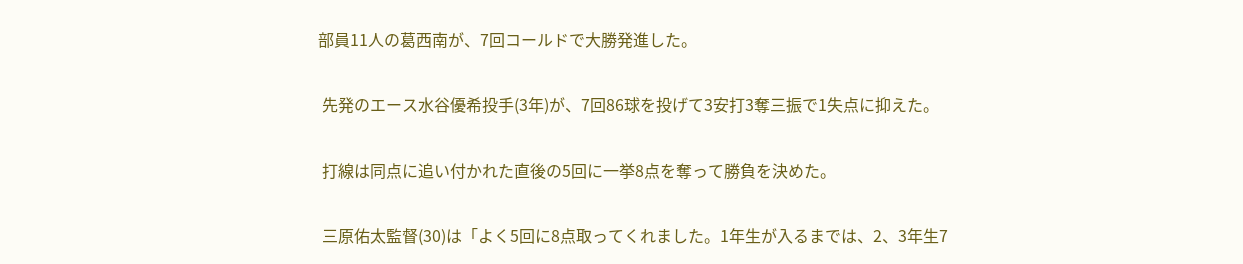部員11人の葛西南が、7回コールドで大勝発進した。

 先発のエース水谷優希投手(3年)が、7回86球を投げて3安打3奪三振で1失点に抑えた。

 打線は同点に追い付かれた直後の5回に一挙8点を奪って勝負を決めた。

 三原佑太監督(30)は「よく5回に8点取ってくれました。1年生が入るまでは、2、3年生7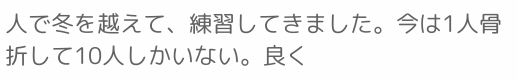人で冬を越えて、練習してきました。今は1人骨折して10人しかいない。良く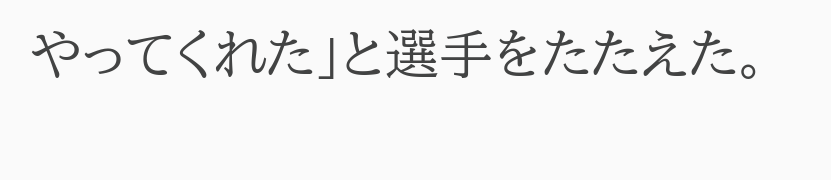やってくれた」と選手をたたえた。